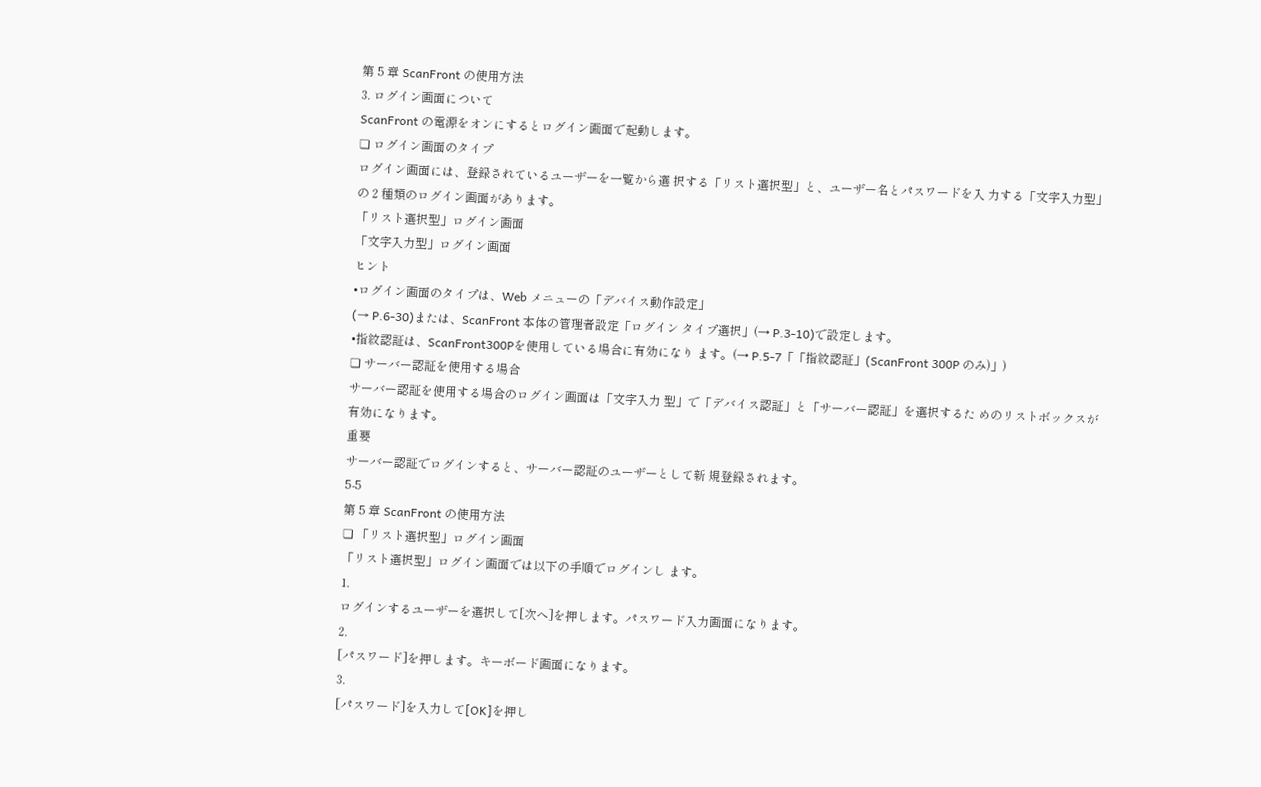第 5 章 ScanFront の使用方法
3. ログイン画面について
ScanFront の電源をオンにするとログイン画面で起動します。
❏ ログイン画面のタイプ
ログイン画面には、登録されているユーザーを一覧から選 択する「リスト選択型」と、ユーザー名とパスワードを入 力する「文字入力型」の 2 種類のログイン画面があります。
「リスト選択型」ログイン画面
「文字入力型」ログイン画面
ヒント
•ログイン画面のタイプは、Web メニューの「デバイス動作設定」
(→ P.6-30)または、ScanFront 本体の管理者設定「ログイン タイプ選択」(→ P.3-10)で設定します。
•指紋認証は、ScanFront300Pを使用している場合に有効になり ます。(→ P.5-7「「指紋認証」(ScanFront 300P のみ)」)
❏ サーバー認証を使用する場合
サーバー認証を使用する場合のログイン画面は「文字入力 型」で「デバイス認証」と「サーバー認証」を選択するた めのリストボックスが有効になります。
重要
サーバー認証でログインすると、サーバー認証のユーザーとして新 規登録されます。
5-5
第 5 章 ScanFront の使用方法
❏ 「リスト選択型」ログイン画面
「リスト選択型」ログイン画面では以下の手順でログインし ます。
1.
ログインするユーザーを選択して[次へ]を押します。パスワード入力画面になります。
2.
[パスワード]を押します。キーボード画面になります。
3.
[パスワード]を入力して[OK]を押し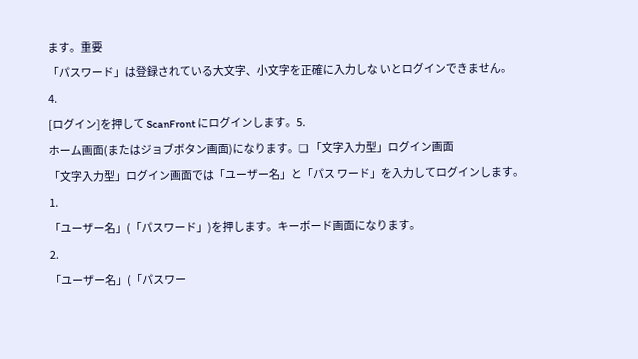ます。重要
「パスワード」は登録されている大文字、小文字を正確に入力しな いとログインできません。
4.
[ログイン]を押して ScanFront にログインします。5.
ホーム画面(またはジョブボタン画面)になります。❏ 「文字入力型」ログイン画面
「文字入力型」ログイン画面では「ユーザー名」と「パス ワード」を入力してログインします。
1.
「ユーザー名」(「パスワード」)を押します。キーボード画面になります。
2.
「ユーザー名」(「パスワー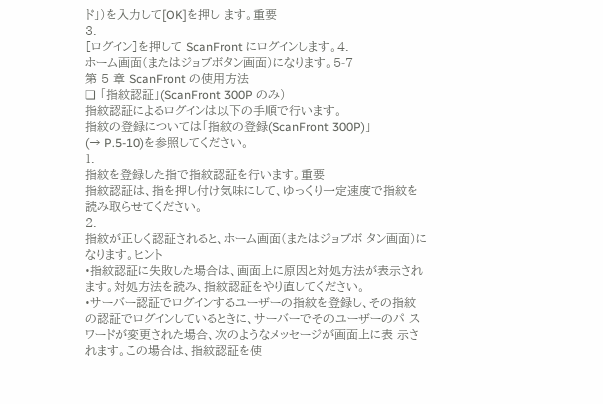ド」)を入力して[OK]を押し ます。重要
3.
[ログイン]を押して ScanFront にログインします。4.
ホーム画面(またはジョブボタン画面)になります。5-7
第 5 章 ScanFront の使用方法
❏ 「指紋認証」(ScanFront 300P のみ)
指紋認証によるログインは以下の手順で行います。
指紋の登録については「指紋の登録(ScanFront 300P)」
(→ P.5-10)を参照してください。
1.
指紋を登録した指で指紋認証を行います。重要
指紋認証は、指を押し付け気味にして、ゆっくり一定速度で指紋を 読み取らせてください。
2.
指紋が正しく認証されると、ホーム画面(またはジョブボ タン画面)になります。ヒント
•指紋認証に失敗した場合は、画面上に原因と対処方法が表示され ます。対処方法を読み、指紋認証をやり直してください。
•サーバー認証でログインするユーザーの指紋を登録し、その指紋 の認証でログインしているときに、サーバーでそのユーザーのパ スワードが変更された場合、次のようなメッセージが画面上に表 示されます。この場合は、指紋認証を使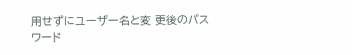用せずにユーザー名と変 更後のパスワード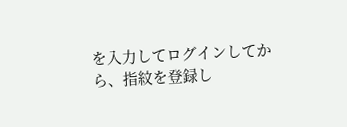を入力してログインしてから、指紋を登録し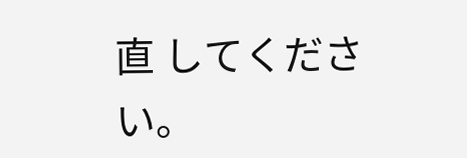直 してください。